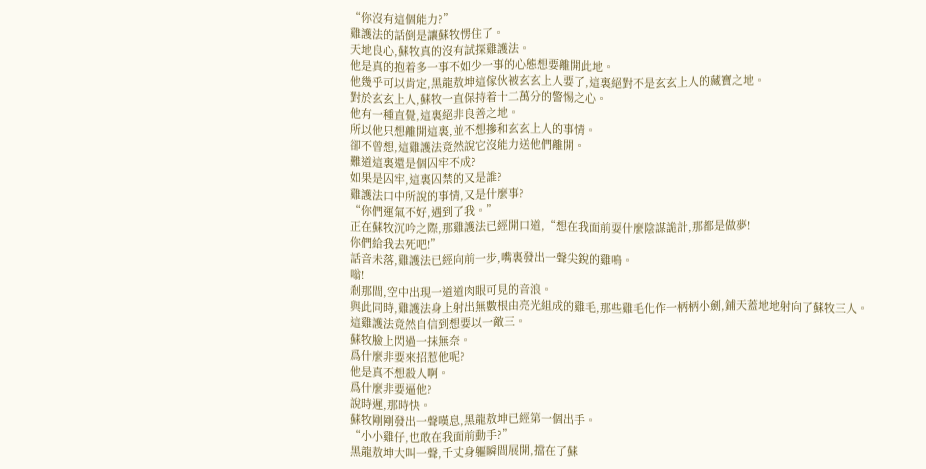“你沒有這個能力?”
雞護法的話倒是讓蘇牧愣住了。
天地良心,蘇牧真的沒有試探雞護法。
他是真的抱着多一事不如少一事的心態想要離開此地。
他幾乎可以肯定,黑龍敖坤這傢伙被玄玄上人要了,這裏絕對不是玄玄上人的藏寶之地。
對於玄玄上人,蘇牧一直保持着十二萬分的警惕之心。
他有一種直覺,這裏絕非良善之地。
所以他只想離開這裏,並不想摻和玄玄上人的事情。
卻不曾想,這雞護法竟然說它沒能力送他們離開。
難道這裏還是個囚牢不成?
如果是囚牢,這裏囚禁的又是誰?
雞護法口中所說的事情,又是什麼事?
“你們運氣不好,遇到了我。”
正在蘇牧沉吟之際,那雞護法已經開口道,“想在我面前耍什麼陰謀詭計,那都是做夢!
你們給我去死吧!”
話音未落,雞護法已經向前一步,嘴裏發出一聲尖銳的雞鳴。
嗡!
剎那間,空中出現一道道肉眼可見的音浪。
與此同時,雞護法身上射出無數根由亮光組成的雞毛,那些雞毛化作一柄柄小劍,鋪天蓋地地射向了蘇牧三人。
這雞護法竟然自信到想要以一敵三。
蘇牧臉上閃過一抹無奈。
爲什麼非要來招惹他呢?
他是真不想殺人啊。
爲什麼非要逼他?
說時遲,那時快。
蘇牧剛剛發出一聲嘆息,黑龍敖坤已經第一個出手。
“小小雞仔,也敢在我面前動手?”
黑龍敖坤大叫一聲,千丈身軀瞬間展開,擋在了蘇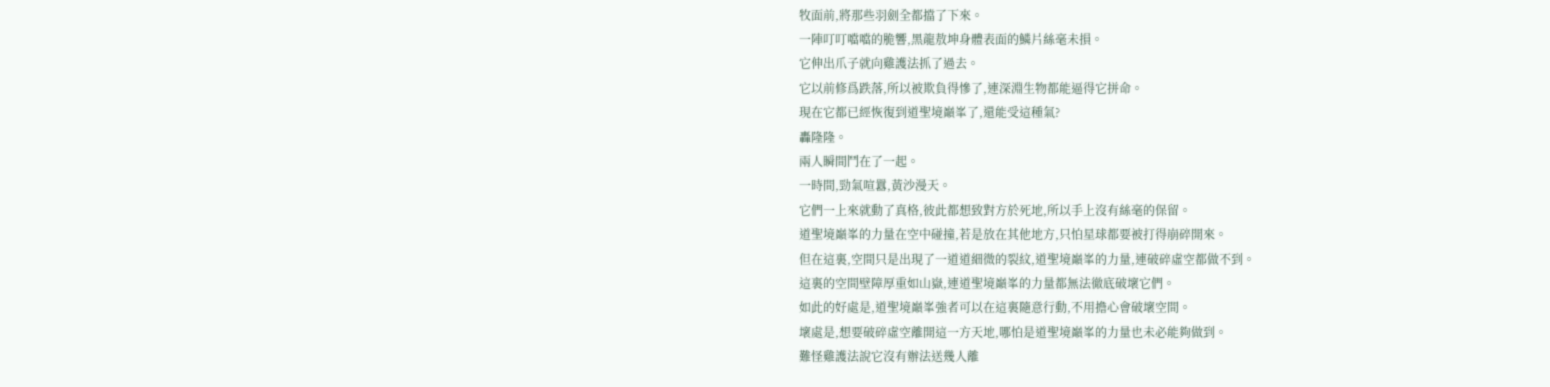牧面前,將那些羽劍全都擋了下來。
一陣叮叮噹噹的脆響,黑龍敖坤身體表面的鱗片絲毫未損。
它伸出爪子就向雞護法抓了過去。
它以前修爲跌落,所以被欺負得慘了,連深淵生物都能逼得它拼命。
現在它都已經恢復到道聖境巔峯了,還能受這種氣?
轟隆隆。
兩人瞬間鬥在了一起。
一時間,勁氣喧囂,黃沙漫天。
它們一上來就動了真格,彼此都想致對方於死地,所以手上沒有絲毫的保留。
道聖境巔峯的力量在空中碰撞,若是放在其他地方,只怕星球都要被打得崩碎開來。
但在這裏,空間只是出現了一道道細微的裂紋,道聖境巔峯的力量,連破碎虛空都做不到。
這裏的空間壁障厚重如山嶽,連道聖境巔峯的力量都無法徹底破壞它們。
如此的好處是,道聖境巔峯強者可以在這裏隨意行動,不用擔心會破壞空間。
壞處是,想要破碎虛空離開這一方天地,哪怕是道聖境巔峯的力量也未必能夠做到。
難怪雞護法說它沒有辦法送幾人離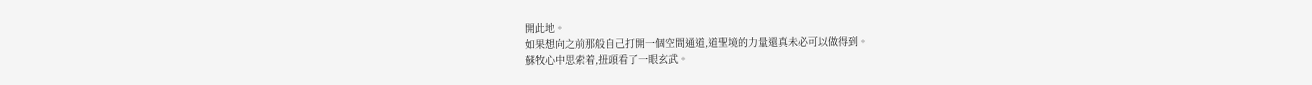開此地。
如果想向之前那般自己打開一個空間通道,道聖境的力量還真未必可以做得到。
蘇牧心中思索着,扭頭看了一眼玄武。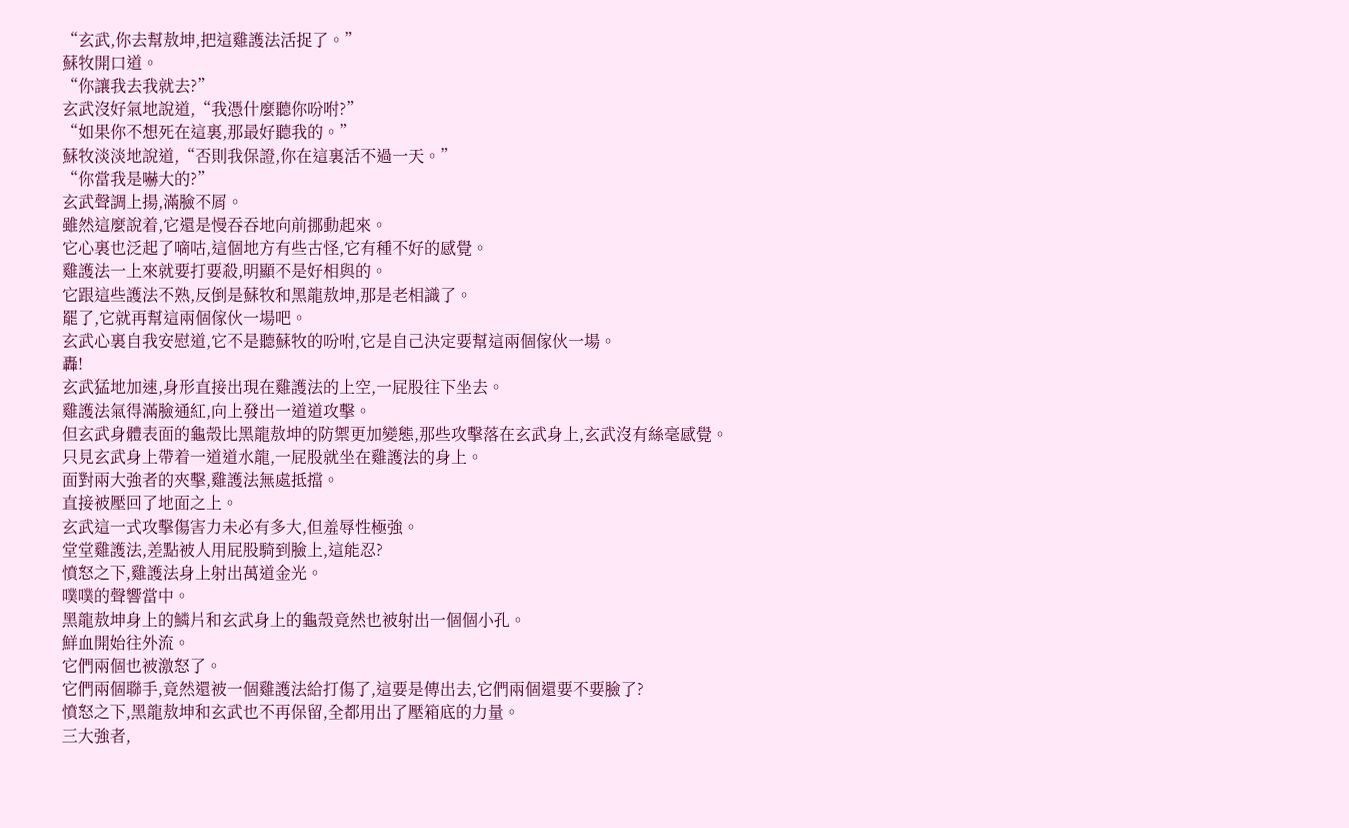“玄武,你去幫敖坤,把這雞護法活捉了。”
蘇牧開口道。
“你讓我去我就去?”
玄武沒好氣地說道,“我憑什麼聽你吩咐?”
“如果你不想死在這裏,那最好聽我的。”
蘇牧淡淡地說道,“否則我保證,你在這裏活不過一天。”
“你當我是嚇大的?”
玄武聲調上揚,滿臉不屑。
雖然這麼說着,它還是慢吞吞地向前挪動起來。
它心裏也泛起了嘀咕,這個地方有些古怪,它有種不好的感覺。
雞護法一上來就要打要殺,明顯不是好相與的。
它跟這些護法不熟,反倒是蘇牧和黑龍敖坤,那是老相識了。
罷了,它就再幫這兩個傢伙一場吧。
玄武心裏自我安慰道,它不是聽蘇牧的吩咐,它是自己決定要幫這兩個傢伙一場。
轟!
玄武猛地加速,身形直接出現在雞護法的上空,一屁股往下坐去。
雞護法氣得滿臉通紅,向上發出一道道攻擊。
但玄武身體表面的龜殼比黑龍敖坤的防禦更加變態,那些攻擊落在玄武身上,玄武沒有絲毫感覺。
只見玄武身上帶着一道道水龍,一屁股就坐在雞護法的身上。
面對兩大強者的夾擊,雞護法無處抵擋。
直接被壓回了地面之上。
玄武這一式攻擊傷害力未必有多大,但羞辱性極強。
堂堂雞護法,差點被人用屁股騎到臉上,這能忍?
憤怒之下,雞護法身上射出萬道金光。
噗噗的聲響當中。
黑龍敖坤身上的鱗片和玄武身上的龜殼竟然也被射出一個個小孔。
鮮血開始往外流。
它們兩個也被激怒了。
它們兩個聯手,竟然還被一個雞護法給打傷了,這要是傳出去,它們兩個還要不要臉了?
憤怒之下,黑龍敖坤和玄武也不再保留,全都用出了壓箱底的力量。
三大強者,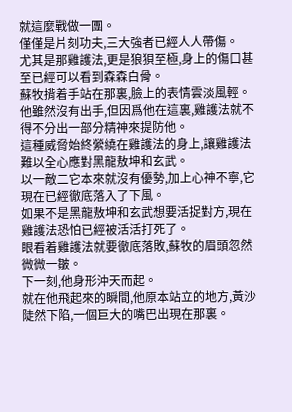就這麼戰做一團。
僅僅是片刻功夫,三大強者已經人人帶傷。
尤其是那雞護法,更是狼狽至極,身上的傷口甚至已經可以看到森森白骨。
蘇牧揹着手站在那裏,臉上的表情雲淡風輕。
他雖然沒有出手,但因爲他在這裏,雞護法就不得不分出一部分精神來提防他。
這種威脅始終縈繞在雞護法的身上,讓雞護法難以全心應對黑龍敖坤和玄武。
以一敵二它本來就沒有優勢,加上心神不寧,它現在已經徹底落入了下風。
如果不是黑龍敖坤和玄武想要活捉對方,現在雞護法恐怕已經被活活打死了。
眼看着雞護法就要徹底落敗,蘇牧的眉頭忽然微微一皺。
下一刻,他身形沖天而起。
就在他飛起來的瞬間,他原本站立的地方,黃沙陡然下陷,一個巨大的嘴巴出現在那裏。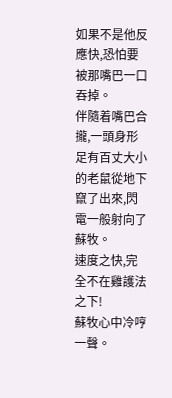如果不是他反應快,恐怕要被那嘴巴一口吞掉。
伴隨着嘴巴合攏,一頭身形足有百丈大小的老鼠從地下竄了出來,閃電一般射向了蘇牧。
速度之快,完全不在雞護法之下!
蘇牧心中冷哼一聲。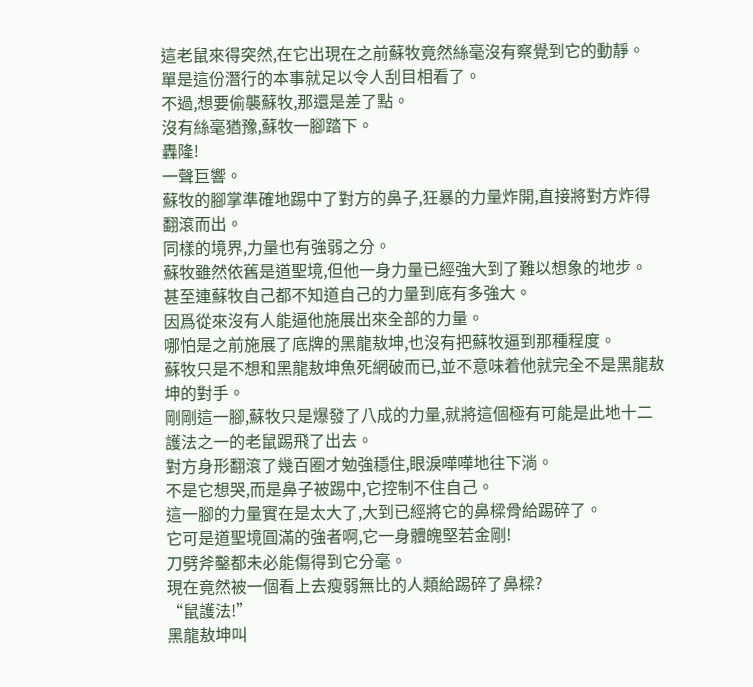這老鼠來得突然,在它出現在之前蘇牧竟然絲毫沒有察覺到它的動靜。
單是這份潛行的本事就足以令人刮目相看了。
不過,想要偷襲蘇牧,那還是差了點。
沒有絲毫猶豫,蘇牧一腳踏下。
轟隆!
一聲巨響。
蘇牧的腳掌準確地踢中了對方的鼻子,狂暴的力量炸開,直接將對方炸得翻滾而出。
同樣的境界,力量也有強弱之分。
蘇牧雖然依舊是道聖境,但他一身力量已經強大到了難以想象的地步。
甚至連蘇牧自己都不知道自己的力量到底有多強大。
因爲從來沒有人能逼他施展出來全部的力量。
哪怕是之前施展了底牌的黑龍敖坤,也沒有把蘇牧逼到那種程度。
蘇牧只是不想和黑龍敖坤魚死網破而已,並不意味着他就完全不是黑龍敖坤的對手。
剛剛這一腳,蘇牧只是爆發了八成的力量,就將這個極有可能是此地十二護法之一的老鼠踢飛了出去。
對方身形翻滾了幾百圈才勉強穩住,眼淚嘩嘩地往下淌。
不是它想哭,而是鼻子被踢中,它控制不住自己。
這一腳的力量實在是太大了,大到已經將它的鼻樑骨給踢碎了。
它可是道聖境圓滿的強者啊,它一身體魄堅若金剛!
刀劈斧鑿都未必能傷得到它分毫。
現在竟然被一個看上去瘦弱無比的人類給踢碎了鼻樑?
“鼠護法!”
黑龍敖坤叫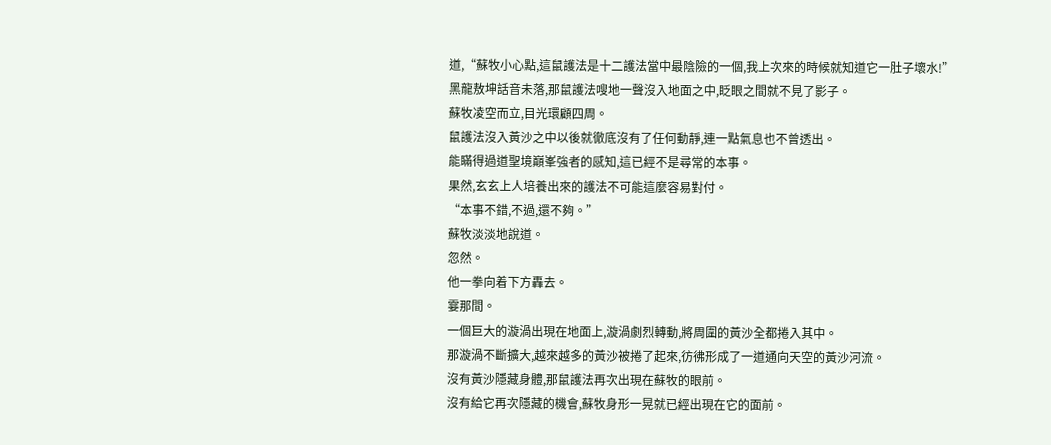道,“蘇牧小心點,這鼠護法是十二護法當中最陰險的一個,我上次來的時候就知道它一肚子壞水!”
黑龍敖坤話音未落,那鼠護法嗖地一聲沒入地面之中,眨眼之間就不見了影子。
蘇牧凌空而立,目光環顧四周。
鼠護法沒入黃沙之中以後就徹底沒有了任何動靜,連一點氣息也不曾透出。
能瞞得過道聖境巔峯強者的感知,這已經不是尋常的本事。
果然,玄玄上人培養出來的護法不可能這麼容易對付。
“本事不錯,不過,還不夠。”
蘇牧淡淡地說道。
忽然。
他一拳向着下方轟去。
霎那間。
一個巨大的漩渦出現在地面上,漩渦劇烈轉動,將周圍的黃沙全都捲入其中。
那漩渦不斷擴大,越來越多的黃沙被捲了起來,彷彿形成了一道通向天空的黃沙河流。
沒有黃沙隱藏身體,那鼠護法再次出現在蘇牧的眼前。
沒有給它再次隱藏的機會,蘇牧身形一晃就已經出現在它的面前。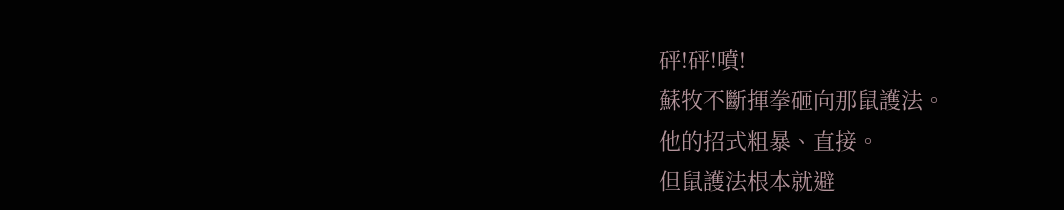砰!砰!噴!
蘇牧不斷揮拳砸向那鼠護法。
他的招式粗暴、直接。
但鼠護法根本就避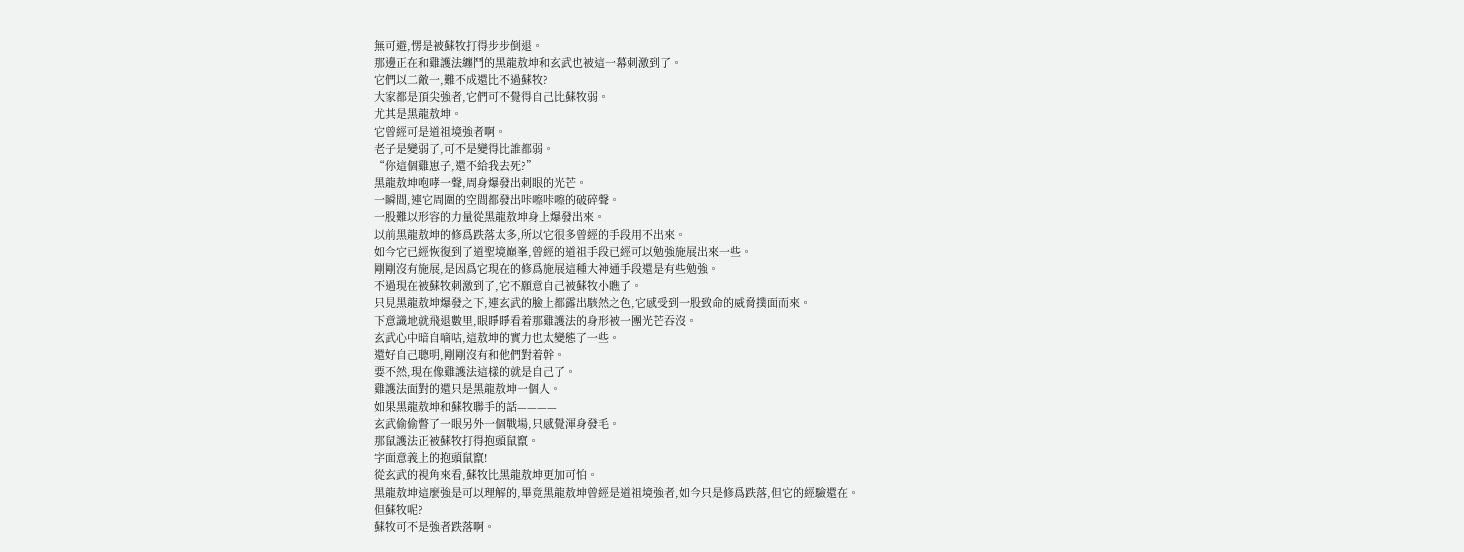無可避,愣是被蘇牧打得步步倒退。
那邊正在和雞護法纏鬥的黑龍敖坤和玄武也被這一幕刺激到了。
它們以二敵一,難不成還比不過蘇牧?
大家都是頂尖強者,它們可不覺得自己比蘇牧弱。
尤其是黑龍敖坤。
它曾經可是道祖境強者啊。
老子是變弱了,可不是變得比誰都弱。
“你這個雞崽子,還不給我去死?”
黑龍敖坤咆哮一聲,周身爆發出刺眼的光芒。
一瞬間,連它周圍的空間都發出咔嚓咔嚓的破碎聲。
一股難以形容的力量從黑龍敖坤身上爆發出來。
以前黑龍敖坤的修爲跌落太多,所以它很多曾經的手段用不出來。
如今它已經恢復到了道聖境巔峯,曾經的道祖手段已經可以勉強施展出來一些。
剛剛沒有施展,是因爲它現在的修爲施展這種大神通手段還是有些勉強。
不過現在被蘇牧刺激到了,它不願意自己被蘇牧小瞧了。
只見黑龍敖坤爆發之下,連玄武的臉上都露出駭然之色,它感受到一股致命的威脅撲面而來。
下意識地就飛退數里,眼睜睜看着那雞護法的身形被一團光芒吞沒。
玄武心中暗自嘀咕,這敖坤的實力也太變態了一些。
還好自己聰明,剛剛沒有和他們對着幹。
要不然,現在像雞護法這樣的就是自己了。
雞護法面對的還只是黑龍敖坤一個人。
如果黑龍敖坤和蘇牧聯手的話————
玄武偷偷瞥了一眼另外一個戰場,只感覺渾身發毛。
那鼠護法正被蘇牧打得抱頭鼠竄。
字面意義上的抱頭鼠竄!
從玄武的視角來看,蘇牧比黑龍敖坤更加可怕。
黑龍敖坤這麼強是可以理解的,畢竟黑龍敖坤曾經是道祖境強者,如今只是修爲跌落,但它的經驗還在。
但蘇牧呢?
蘇牧可不是強者跌落啊。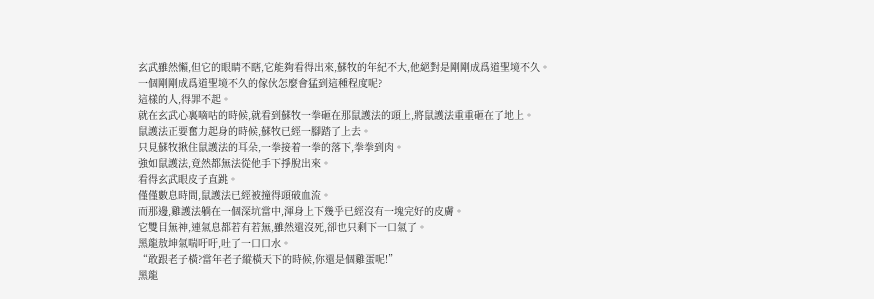玄武雖然懶,但它的眼睛不瞎,它能夠看得出來,蘇牧的年紀不大,他絕對是剛剛成爲道聖境不久。
一個剛剛成爲道聖境不久的傢伙怎麼會猛到這種程度呢?
這樣的人,得罪不起。
就在玄武心裏嘀咕的時候,就看到蘇牧一拳砸在那鼠護法的頭上,將鼠護法重重砸在了地上。
鼠護法正要奮力起身的時候,蘇牧已經一腳踏了上去。
只見蘇牧揪住鼠護法的耳朵,一拳接着一拳的落下,拳拳到肉。
強如鼠護法,竟然都無法從他手下掙脫出來。
看得玄武眼皮子直跳。
僅僅數息時間,鼠護法已經被撞得頭破血流。
而那邊,雞護法躺在一個深坑當中,渾身上下幾乎已經沒有一塊完好的皮膚。
它雙目無神,連氣息都若有若無,雖然還沒死,卻也只剩下一口氣了。
黑龍敖坤氣喘吁吁,吐了一口口水。
“敢跟老子橫?當年老子縱橫天下的時候,你還是個雞蛋呢!”
黑龍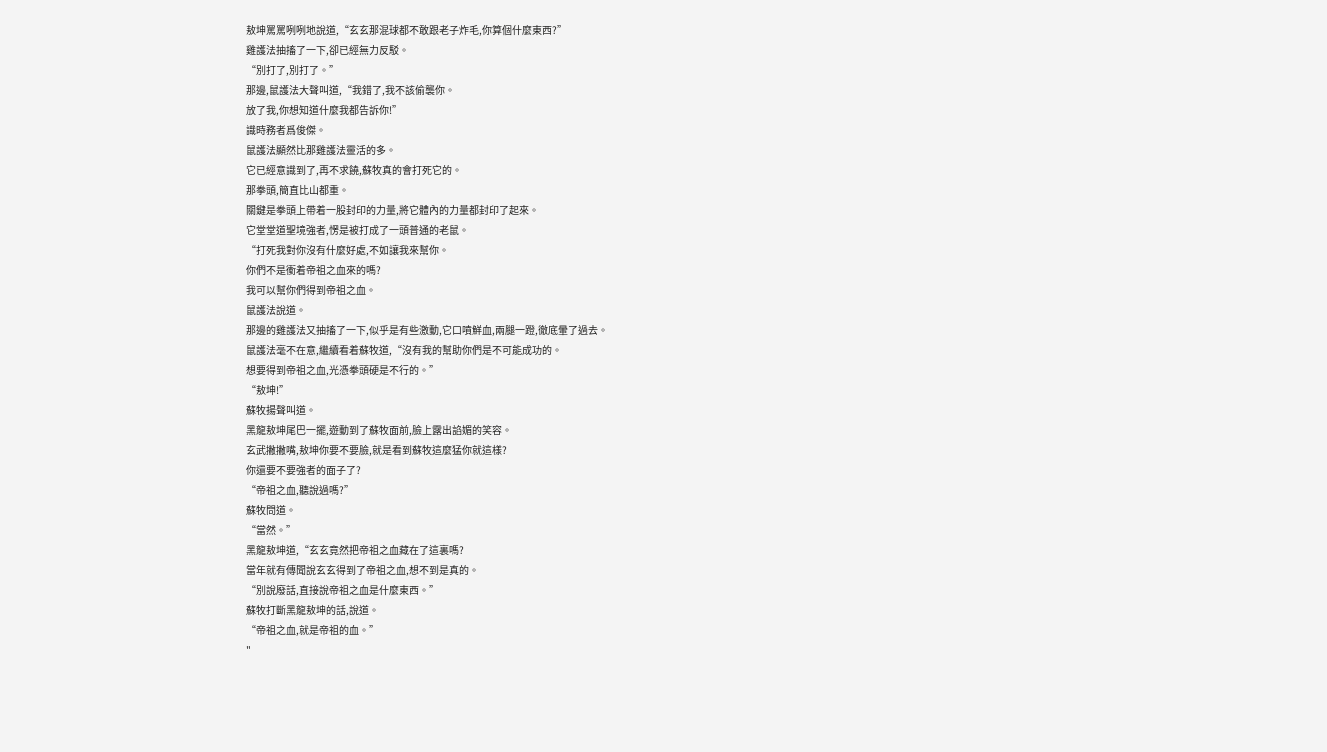敖坤罵罵咧咧地說道,“玄玄那混球都不敢跟老子炸毛,你算個什麼東西?”
雞護法抽搐了一下,卻已經無力反駁。
“別打了,別打了。”
那邊,鼠護法大聲叫道,“我錯了,我不該偷襲你。
放了我,你想知道什麼我都告訴你!”
識時務者爲俊傑。
鼠護法顯然比那雞護法靈活的多。
它已經意識到了,再不求饒,蘇牧真的會打死它的。
那拳頭,簡直比山都重。
關鍵是拳頭上帶着一股封印的力量,將它體內的力量都封印了起來。
它堂堂道聖境強者,愣是被打成了一頭普通的老鼠。
“打死我對你沒有什麼好處,不如讓我來幫你。
你們不是衝着帝祖之血來的嗎?
我可以幫你們得到帝祖之血。
鼠護法說道。
那邊的雞護法又抽搐了一下,似乎是有些激動,它口噴鮮血,兩腿一蹬,徹底暈了過去。
鼠護法毫不在意,繼續看着蘇牧道,“沒有我的幫助你們是不可能成功的。
想要得到帝祖之血,光憑拳頭硬是不行的。”
“敖坤!”
蘇牧揚聲叫道。
黑龍敖坤尾巴一擺,遊動到了蘇牧面前,臉上露出諂媚的笑容。
玄武撇撇嘴,敖坤你要不要臉,就是看到蘇牧這麼猛你就這樣?
你還要不要強者的面子了?
“帝祖之血,聽說過嗎?”
蘇牧問道。
“當然。”
黑龍敖坤道,“玄玄竟然把帝祖之血藏在了這裏嗎?
當年就有傳聞說玄玄得到了帝祖之血,想不到是真的。
“別說廢話,直接說帝祖之血是什麼東西。”
蘇牧打斷黑龍敖坤的話,說道。
“帝祖之血,就是帝祖的血。”
"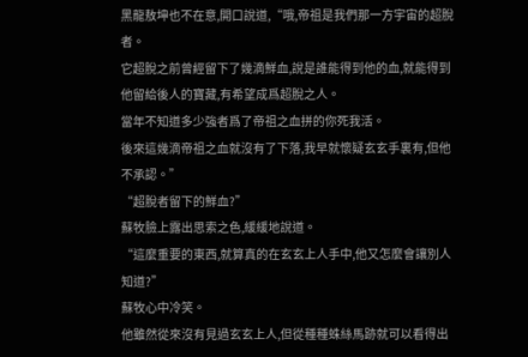黑龍敖坤也不在意,開口說道,“哦,帝祖是我們那一方宇宙的超脫者。
它超脫之前曾經留下了幾滴鮮血,說是誰能得到他的血,就能得到他留給後人的寶藏,有希望成爲超脫之人。
當年不知道多少強者爲了帝祖之血拼的你死我活。
後來這幾滴帝祖之血就沒有了下落,我早就懷疑玄玄手裏有,但他不承認。”
“超脫者留下的鮮血?”
蘇牧臉上露出思索之色,緩緩地說道。
“這麼重要的東西,就算真的在玄玄上人手中,他又怎麼會讓別人知道?”
蘇牧心中冷笑。
他雖然從來沒有見過玄玄上人,但從種種蛛絲馬跡就可以看得出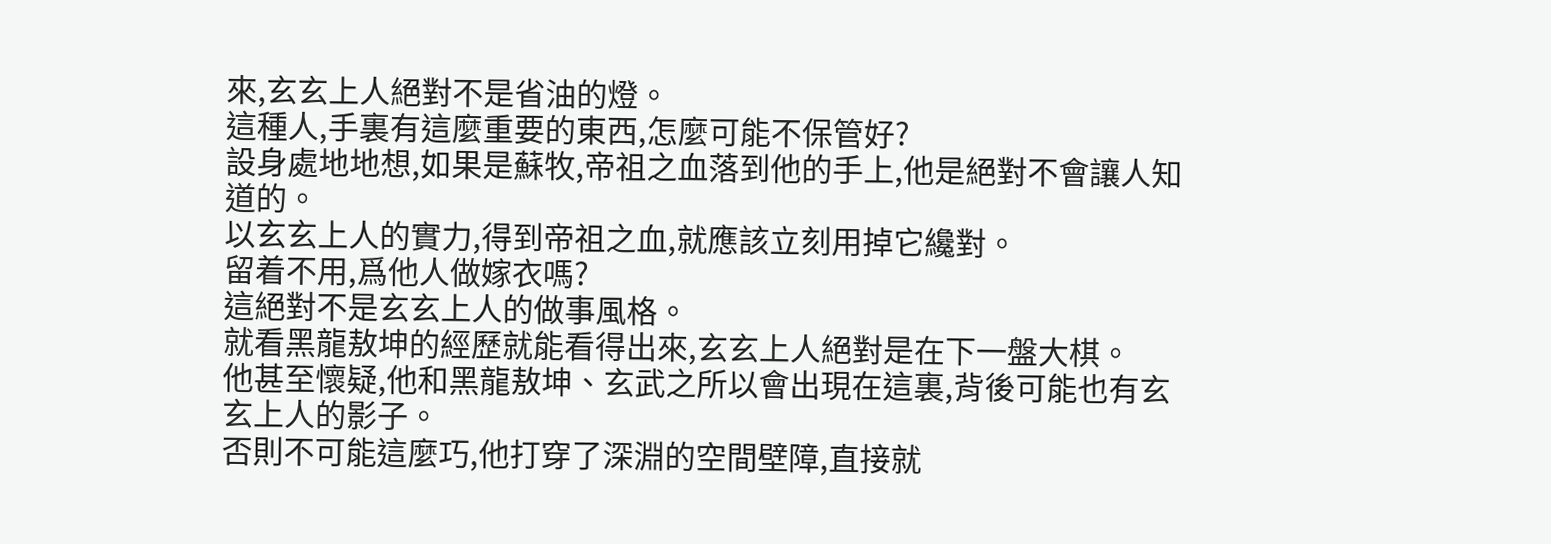來,玄玄上人絕對不是省油的燈。
這種人,手裏有這麼重要的東西,怎麼可能不保管好?
設身處地地想,如果是蘇牧,帝祖之血落到他的手上,他是絕對不會讓人知道的。
以玄玄上人的實力,得到帝祖之血,就應該立刻用掉它纔對。
留着不用,爲他人做嫁衣嗎?
這絕對不是玄玄上人的做事風格。
就看黑龍敖坤的經歷就能看得出來,玄玄上人絕對是在下一盤大棋。
他甚至懷疑,他和黑龍敖坤、玄武之所以會出現在這裏,背後可能也有玄玄上人的影子。
否則不可能這麼巧,他打穿了深淵的空間壁障,直接就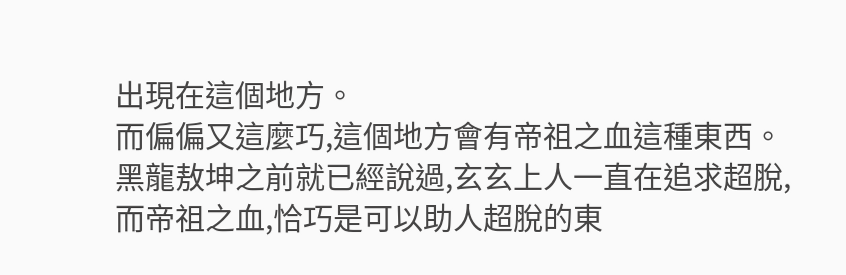出現在這個地方。
而偏偏又這麼巧,這個地方會有帝祖之血這種東西。
黑龍敖坤之前就已經說過,玄玄上人一直在追求超脫,而帝祖之血,恰巧是可以助人超脫的東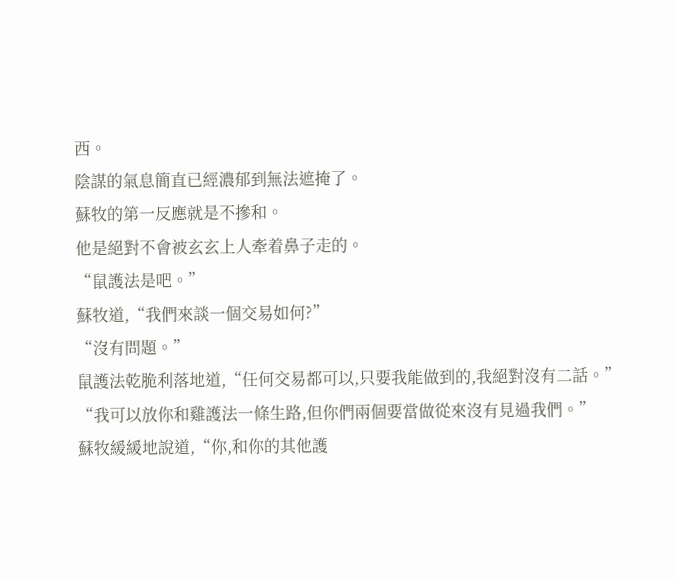西。
陰謀的氣息簡直已經濃郁到無法遮掩了。
蘇牧的第一反應就是不摻和。
他是絕對不會被玄玄上人牽着鼻子走的。
“鼠護法是吧。”
蘇牧道,“我們來談一個交易如何?”
“沒有問題。”
鼠護法乾脆利落地道,“任何交易都可以,只要我能做到的,我絕對沒有二話。”
“我可以放你和雞護法一條生路,但你們兩個要當做從來沒有見過我們。”
蘇牧緩緩地說道,“你,和你的其他護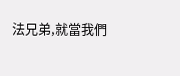法兄弟,就當我們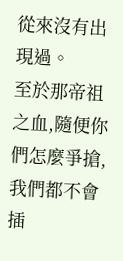從來沒有出現過。
至於那帝祖之血,隨便你們怎麼爭搶,我們都不會插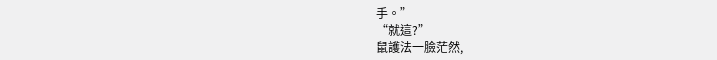手。”
“就這?”
鼠護法一臉茫然,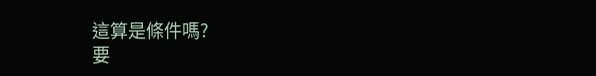這算是條件嗎?
要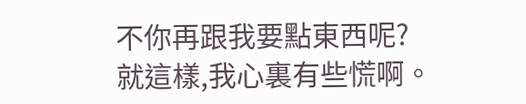不你再跟我要點東西呢?
就這樣,我心裏有些慌啊。